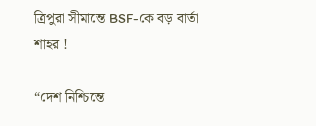ত্রিপুরা সীমান্তে BSF-কে বড় বার্তা শাহর !

“দেশ নিশ্চিন্তে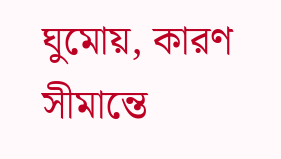ঘুমোয়, কারণ সীমান্তে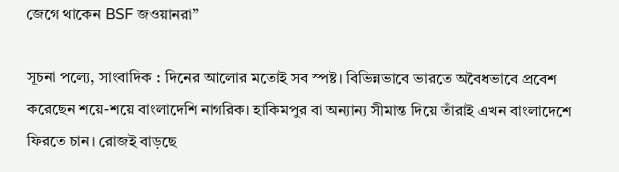জেগে থাকেন BSF জওয়ানরা”

সূচনা পল্যে, সাংবাদিক : দিনের আলোর মতোই সব স্পষ্ট। বিভিন্নভাবে ভারতে অবৈধভাবে প্রবেশ করেছেন শয়ে-শয়ে বাংলাদেশি নাগরিক। হাকিমপুর বা অন্যান্য সীমান্ত দিয়ে তাঁরাই এখন বাংলাদেশে ফিরতে চান। রোজই বাড়ছে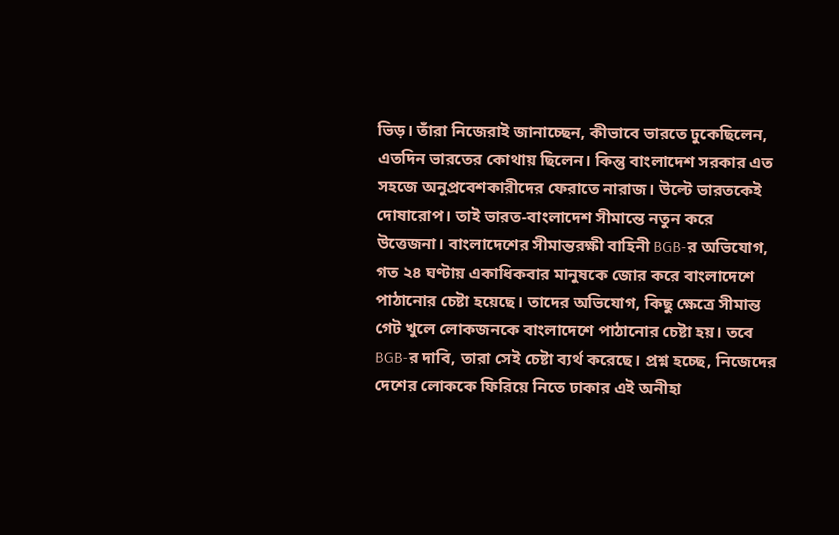ভিড়। তাঁরা নিজেরাই জানাচ্ছেন, কীভাবে ভারতে ঢুকেছিলেন, এতদিন ভারতের কোথায় ছিলেন। কিন্তু বাংলাদেশ সরকার এত সহজে অনুপ্রবেশকারীদের ফেরাতে নারাজ। উল্টে ভারতকেই দোষারোপ। তাই ভারত-বাংলাদেশ সীমান্তে নতুন করে উত্তেজনা। বাংলাদেশের সীমান্তরক্ষী বাহিনী BGB-র অভিযোগ, গত ২৪ ঘণ্টায় একাধিকবার মানুষকে জোর করে বাংলাদেশে পাঠানোর চেষ্টা হয়েছে। তাদের অভিযোগ, কিছু ক্ষেত্রে সীমান্ত গেট খুলে লোকজনকে বাংলাদেশে পাঠানোর চেষ্টা হয়। তবে BGB-র দাবি, তারা সেই চেষ্টা ব্যর্থ করেছে। প্রশ্ন হচ্ছে, নিজেদের দেশের লোককে ফিরিয়ে নিতে ঢাকার এই অনীহা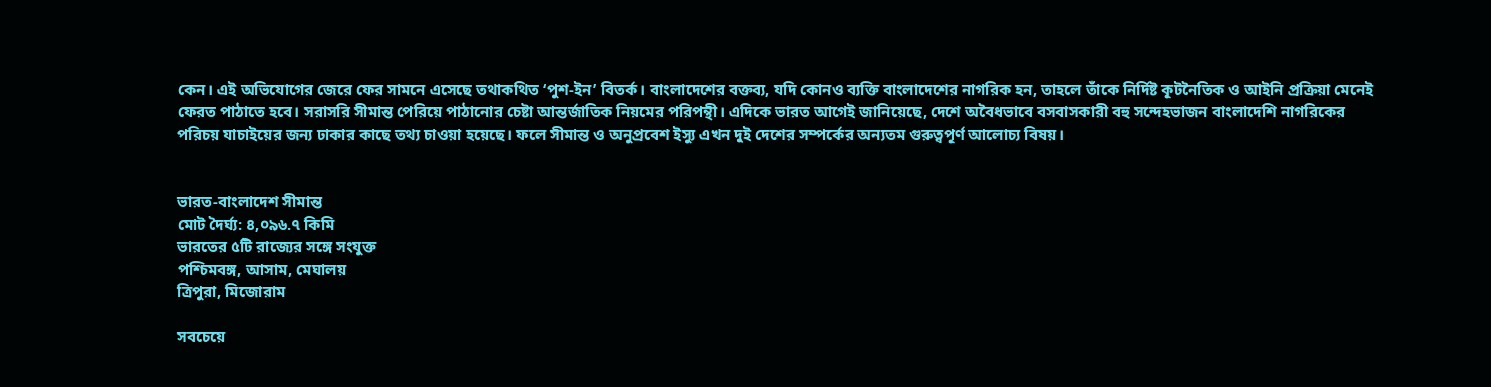কেন। এই অভিযোগের জেরে ফের সামনে এসেছে তথাকথিত ‘পুশ-ইন’ বিতর্ক। বাংলাদেশের বক্তব্য, যদি কোনও ব্যক্তি বাংলাদেশের নাগরিক হন, তাহলে তাঁকে নির্দিষ্ট কূটনৈতিক ও আইনি প্রক্রিয়া মেনেই ফেরত পাঠাতে হবে। সরাসরি সীমান্ত পেরিয়ে পাঠানোর চেষ্টা আন্তর্জাতিক নিয়মের পরিপন্থী। এদিকে ভারত আগেই জানিয়েছে, দেশে অবৈধভাবে বসবাসকারী বহু সন্দেহভাজন বাংলাদেশি নাগরিকের পরিচয় যাচাইয়ের জন্য ঢাকার কাছে তথ্য চাওয়া হয়েছে। ফলে সীমান্ত ও অনুপ্রবেশ ইস্যু এখন দুই দেশের সম্পর্কের অন্যতম গুরুত্বপূর্ণ আলোচ্য বিষয়।


ভারত-বাংলাদেশ সীমান্ত
মোট দৈর্ঘ্য: ৪,০৯৬.৭ কিমি
ভারতের ৫টি রাজ্যের সঙ্গে সংযুক্ত
পশ্চিমবঙ্গ, আসাম, মেঘালয়
ত্রিপুরা, মিজোরাম

সবচেয়ে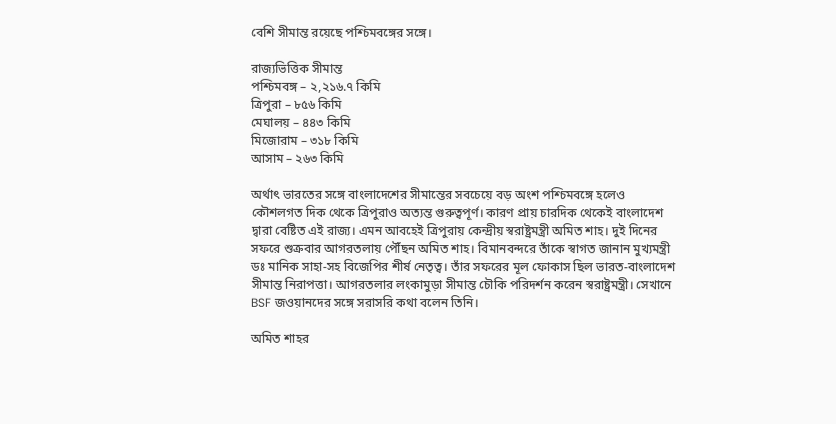বেশি সীমান্ত রয়েছে পশ্চিমবঙ্গের সঙ্গে।

রাজ্যভিত্তিক সীমান্ত
পশ্চিমবঙ্গ – ২,২১৬.৭ কিমি
ত্রিপুরা – ৮৫৬ কিমি
মেঘালয় – ৪৪৩ কিমি
মিজোরাম – ৩১৮ কিমি
আসাম – ২৬৩ কিমি

অর্থাৎ ভারতের সঙ্গে বাংলাদেশের সীমান্তের সবচেয়ে বড় অংশ পশ্চিমবঙ্গে হলেও কৌশলগত দিক থেকে ত্রিপুরাও অত্যন্ত গুরুত্বপূর্ণ। কারণ প্রায় চারদিক থেকেই বাংলাদেশ দ্বারা বেষ্টিত এই রাজ্য। এমন আবহেই ত্রিপুরায় কেন্দ্রীয় স্বরাষ্ট্রমন্ত্রী অমিত শাহ। দুই দিনের সফরে শুক্রবার আগরতলায় পৌঁছন অমিত শাহ। বিমানবন্দরে তাঁকে স্বাগত জানান মুখ্যমন্ত্রী ডঃ মানিক সাহা-সহ বিজেপির শীর্ষ নেতৃত্ব। তাঁর সফরের মূল ফোকাস ছিল ভারত-বাংলাদেশ সীমান্ত নিরাপত্তা। আগরতলার লংকামুড়া সীমান্ত চৌকি পরিদর্শন করেন স্বরাষ্ট্রমন্ত্রী। সেখানে BSF জওয়ানদের সঙ্গে সরাসরি কথা বলেন তিনি।

অমিত শাহর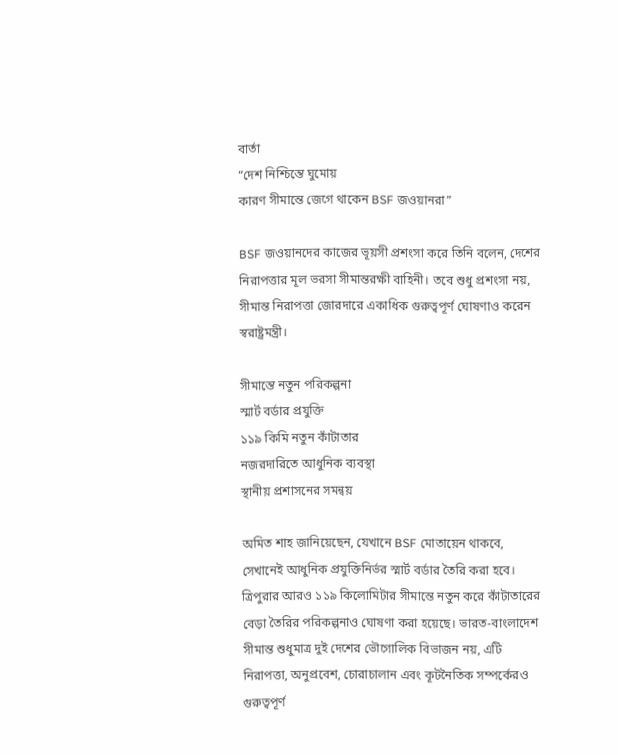বার্তা
“দেশ নিশ্চিন্তে ঘুমোয়
কারণ সীমান্তে জেগে থাকেন BSF জওয়ানরা”

BSF জওয়ানদের কাজের ভূয়সী প্রশংসা করে তিনি বলেন, দেশের নিরাপত্তার মূল ভরসা সীমান্তরক্ষী বাহিনী। তবে শুধু প্রশংসা নয়, সীমান্ত নিরাপত্তা জোরদারে একাধিক গুরুত্বপূর্ণ ঘোষণাও করেন স্বরাষ্ট্রমন্ত্রী।

সীমান্তে নতুন পরিকল্পনা
স্মার্ট বর্ডার প্রযুক্তি
১১৯ কিমি নতুন কাঁটাতার
নজরদারিতে আধুনিক ব্যবস্থা
স্থানীয় প্রশাসনের সমন্বয়

অমিত শাহ জানিয়েছেন, যেখানে BSF মোতায়েন থাকবে, সেখানেই আধুনিক প্রযুক্তিনির্ভর স্মার্ট বর্ডার তৈরি করা হবে। ত্রিপুরার আরও ১১৯ কিলোমিটার সীমান্তে নতুন করে কাঁটাতারের বেড়া তৈরির পরিকল্পনাও ঘোষণা করা হয়েছে। ভারত-বাংলাদেশ সীমান্ত শুধুমাত্র দুই দেশের ভৌগোলিক বিভাজন নয়, এটি নিরাপত্তা, অনুপ্রবেশ, চোরাচালান এবং কূটনৈতিক সম্পর্কেরও গুরুত্বপূর্ণ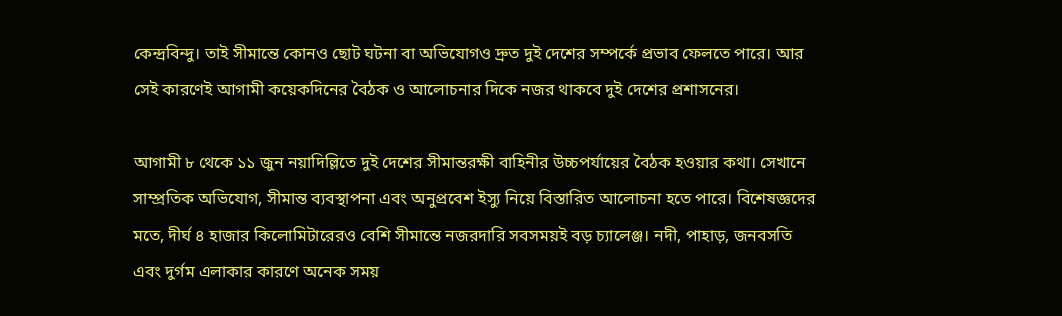কেন্দ্রবিন্দু। তাই সীমান্তে কোনও ছোট ঘটনা বা অভিযোগও দ্রুত দুই দেশের সম্পর্কে প্রভাব ফেলতে পারে। আর সেই কারণেই আগামী কয়েকদিনের বৈঠক ও আলোচনার দিকে নজর থাকবে দুই দেশের প্রশাসনের।

আগামী ৮ থেকে ১১ জুন নয়াদিল্লিতে দুই দেশের সীমান্তরক্ষী বাহিনীর উচ্চপর্যায়ের বৈঠক হওয়ার কথা। সেখানে সাম্প্রতিক অভিযোগ, সীমান্ত ব্যবস্থাপনা এবং অনুপ্রবেশ ইস্যু নিয়ে বিস্তারিত আলোচনা হতে পারে। বিশেষজ্ঞদের মতে, দীর্ঘ ৪ হাজার কিলোমিটারেরও বেশি সীমান্তে নজরদারি সবসময়ই বড় চ্যালেঞ্জ। নদী, পাহাড়, জনবসতি এবং দুর্গম এলাকার কারণে অনেক সময়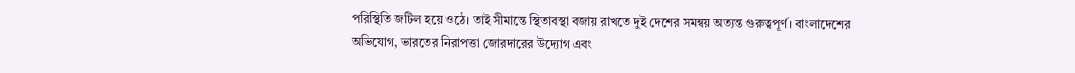পরিস্থিতি জটিল হয়ে ওঠে। তাই সীমান্তে স্থিতাবস্থা বজায় রাখতে দুই দেশের সমন্বয় অত্যন্ত গুরুত্বপূর্ণ। বাংলাদেশের অভিযোগ, ভারতের নিরাপত্তা জোরদারের উদ্যোগ এবং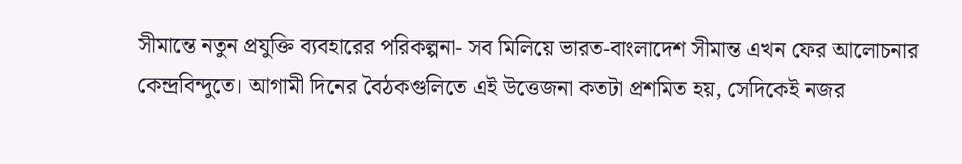সীমান্তে নতুন প্রযুক্তি ব্যবহারের পরিকল্পনা- সব মিলিয়ে ভারত-বাংলাদেশ সীমান্ত এখন ফের আলোচনার কেন্দ্রবিন্দুতে। আগামী দিনের বৈঠকগুলিতে এই উত্তেজনা কতটা প্রশমিত হয়, সেদিকেই নজর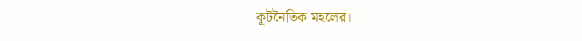কূটনৈতিক মহলের।